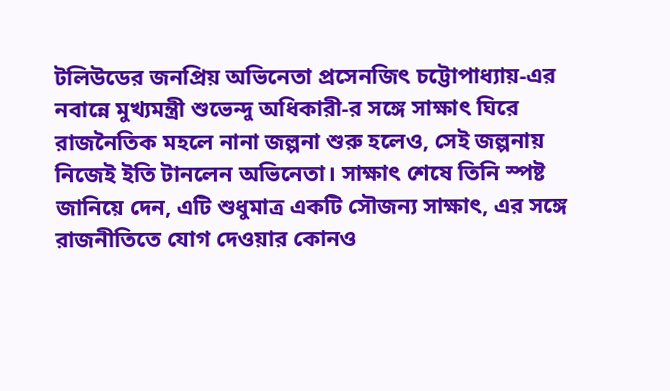টলিউডের জনপ্রিয় অভিনেতা প্রসেনজিৎ চট্টোপাধ্যায়-এর নবান্নে মুখ্যমন্ত্রী শুভেন্দু অধিকারী-র সঙ্গে সাক্ষাৎ ঘিরে রাজনৈতিক মহলে নানা জল্পনা শুরু হলেও, সেই জল্পনায় নিজেই ইতি টানলেন অভিনেতা। সাক্ষাৎ শেষে তিনি স্পষ্ট জানিয়ে দেন, এটি শুধুমাত্র একটি সৌজন্য সাক্ষাৎ, এর সঙ্গে রাজনীতিতে যোগ দেওয়ার কোনও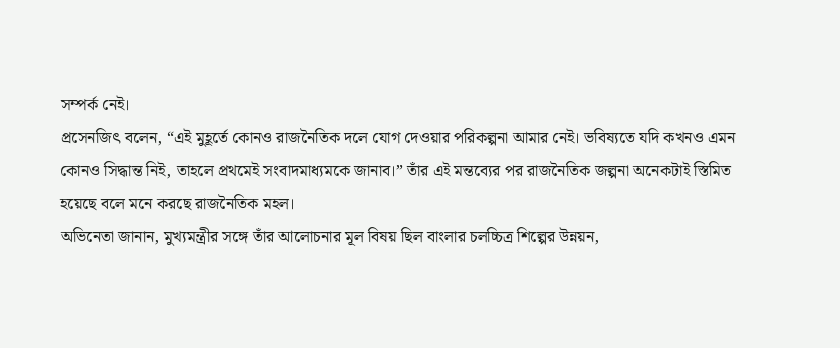সম্পর্ক নেই।
প্রসেনজিৎ বলেন, “এই মুহূর্তে কোনও রাজনৈতিক দলে যোগ দেওয়ার পরিকল্পনা আমার নেই। ভবিষ্যতে যদি কখনও এমন কোনও সিদ্ধান্ত নিই, তাহলে প্রথমেই সংবাদমাধ্যমকে জানাব।” তাঁর এই মন্তব্যের পর রাজনৈতিক জল্পনা অনেকটাই স্তিমিত হয়েছে বলে মনে করছে রাজনৈতিক মহল।
অভিনেতা জানান, মুখ্যমন্ত্রীর সঙ্গে তাঁর আলোচনার মূল বিষয় ছিল বাংলার চলচ্চিত্র শিল্পের উন্নয়ন,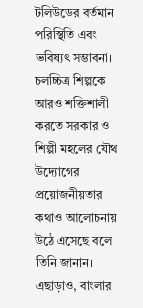টলিউডের বর্তমান পরিস্থিতি এবং ভবিষ্যৎ সম্ভাবনা। চলচ্চিত্র শিল্পকে আরও শক্তিশালী করতে সরকার ও শিল্পী মহলের যৌথ উদ্যোগের প্রয়োজনীয়তার কথাও আলোচনায় উঠে এসেছে বলে তিনি জানান।
এছাড়াও, বাংলার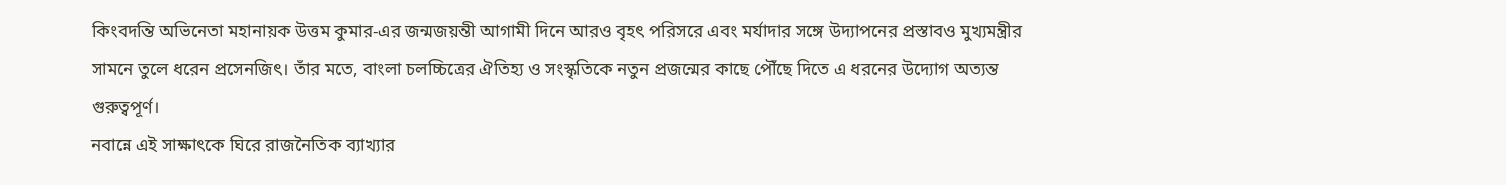কিংবদন্তি অভিনেতা মহানায়ক উত্তম কুমার-এর জন্মজয়ন্তী আগামী দিনে আরও বৃহৎ পরিসরে এবং মর্যাদার সঙ্গে উদ্যাপনের প্রস্তাবও মুখ্যমন্ত্রীর সামনে তুলে ধরেন প্রসেনজিৎ। তাঁর মতে, বাংলা চলচ্চিত্রের ঐতিহ্য ও সংস্কৃতিকে নতুন প্রজন্মের কাছে পৌঁছে দিতে এ ধরনের উদ্যোগ অত্যন্ত গুরুত্বপূর্ণ।
নবান্নে এই সাক্ষাৎকে ঘিরে রাজনৈতিক ব্যাখ্যার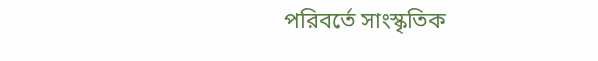পরিবর্তে সাংস্কৃতিক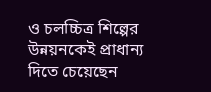ও চলচ্চিত্র শিল্পের উন্নয়নকেই প্রাধান্য দিতে চেয়েছেন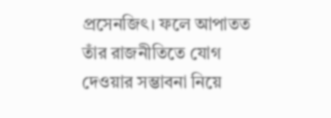প্রসেনজিৎ। ফলে আপাতত তাঁর রাজনীতিতে যোগ দেওয়ার সম্ভাবনা নিয়ে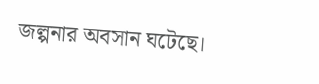জল্পনার অবসান ঘটেছে।